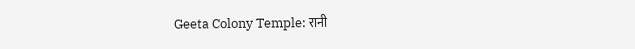Geeta Colony Temple: रानी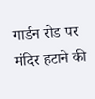गार्डन रोड पर मंदिर हटाने की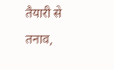तैयारी से तनाव,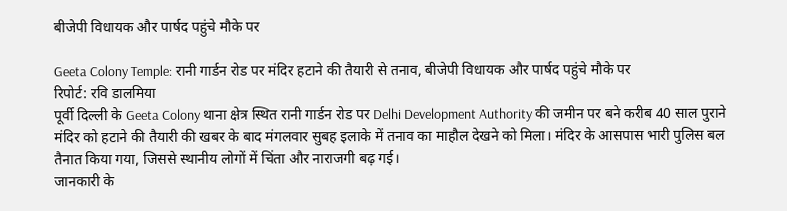बीजेपी विधायक और पार्षद पहुंचे मौके पर

Geeta Colony Temple: रानी गार्डन रोड पर मंदिर हटाने की तैयारी से तनाव, बीजेपी विधायक और पार्षद पहुंचे मौके पर
रिपोर्ट: रवि डालमिया
पूर्वी दिल्ली के Geeta Colony थाना क्षेत्र स्थित रानी गार्डन रोड पर Delhi Development Authority की जमीन पर बने करीब 40 साल पुराने मंदिर को हटाने की तैयारी की खबर के बाद मंगलवार सुबह इलाके में तनाव का माहौल देखने को मिला। मंदिर के आसपास भारी पुलिस बल तैनात किया गया, जिससे स्थानीय लोगों में चिंता और नाराजगी बढ़ गई।
जानकारी के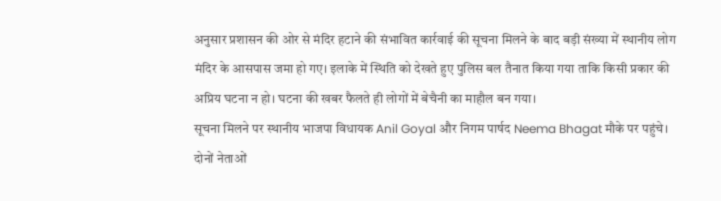अनुसार प्रशासन की ओर से मंदिर हटाने की संभावित कार्रवाई की सूचना मिलने के बाद बड़ी संख्या में स्थानीय लोग मंदिर के आसपास जमा हो गए। इलाके में स्थिति को देखते हुए पुलिस बल तैनात किया गया ताकि किसी प्रकार की अप्रिय घटना न हो। घटना की खबर फैलते ही लोगों में बेचैनी का माहौल बन गया।
सूचना मिलने पर स्थानीय भाजपा विधायक Anil Goyal और निगम पार्षद Neema Bhagat मौके पर पहुंचे। दोनों नेताओं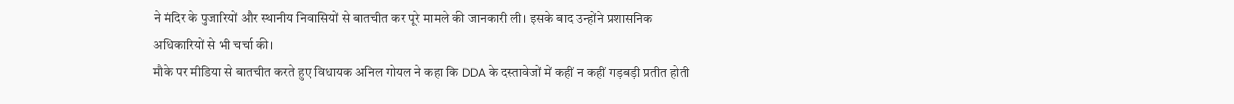ने मंदिर के पुजारियों और स्थानीय निवासियों से बातचीत कर पूरे मामले की जानकारी ली। इसके बाद उन्होंने प्रशासनिक अधिकारियों से भी चर्चा की।
मौके पर मीडिया से बातचीत करते हुए विधायक अनिल गोयल ने कहा कि DDA के दस्तावेजों में कहीं न कहीं गड़बड़ी प्रतीत होती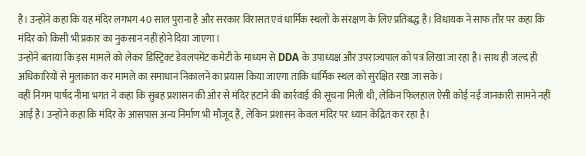है। उन्होंने कहा कि यह मंदिर लगभग 40 साल पुराना है और सरकार विरासत एवं धार्मिक स्थलों के संरक्षण के लिए प्रतिबद्ध है। विधायक ने साफ तौर पर कहा कि मंदिर को किसी भी प्रकार का नुकसान नहीं होने दिया जाएगा।
उन्होंने बताया कि इस मामले को लेकर डिस्ट्रिक्ट डेवलपमेंट कमेटी के माध्यम से DDA के उपाध्यक्ष और उपराज्यपाल को पत्र लिखा जा रहा है। साथ ही जल्द ही अधिकारियों से मुलाकात कर मामले का समाधान निकालने का प्रयास किया जाएगा ताकि धार्मिक स्थल को सुरक्षित रखा जा सके।
वहीं निगम पार्षद नीमा भगत ने कहा कि सुबह प्रशासन की ओर से मंदिर हटाने की कार्रवाई की सूचना मिली थी, लेकिन फिलहाल ऐसी कोई नई जानकारी सामने नहीं आई है। उन्होंने कहा कि मंदिर के आसपास अन्य निर्माण भी मौजूद हैं, लेकिन प्रशासन केवल मंदिर पर ध्यान केंद्रित कर रहा है।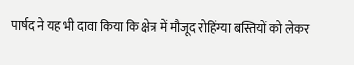पार्षद ने यह भी दावा किया कि क्षेत्र में मौजूद रोहिंग्या बस्तियों को लेकर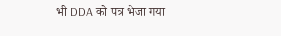भी DDA को पत्र भेजा गया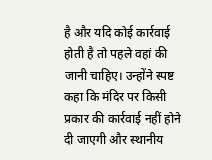है और यदि कोई कार्रवाई होती है तो पहले वहां की जानी चाहिए। उन्होंने स्पष्ट कहा कि मंदिर पर किसी प्रकार की कार्रवाई नहीं होने दी जाएगी और स्थानीय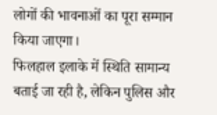लोगों की भावनाओं का पूरा सम्मान किया जाएगा।
फिलहाल इलाके में स्थिति सामान्य बताई जा रही है, लेकिन पुलिस और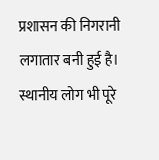प्रशासन की निगरानी लगातार बनी हुई है। स्थानीय लोग भी पूरे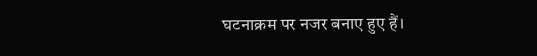घटनाक्रम पर नजर बनाए हुए हैं।